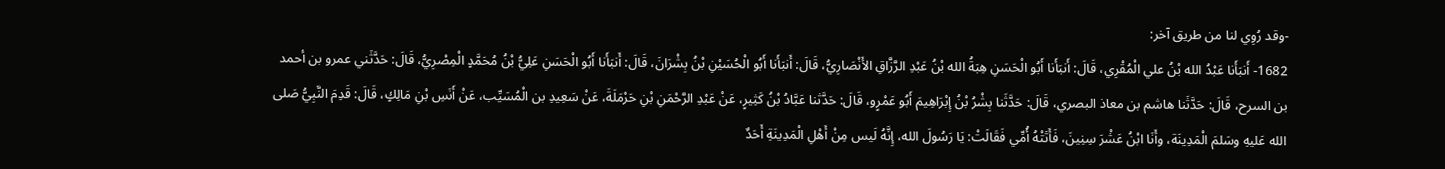-وقد رُوِي لنا من طريق آخر:
1682- أَنبَأَنا عَبْدُ الله بْنُ علي الْمُقْرِي، قَالَ: أَنبَأَنا أَبُو الْحَسَنِ هِبَةُ الله بْنُ عَبْدِ الرَّزَّاقِ الأَنْصَارِيُّ، قَالَ: أَنبَأَنا أَبُو الْحُسَيْنِ بْنُ بِشْرَانَ، قَالَ: أَنبَأَنا أَبُو الْحَسَنِ عَلِيُّ بْنُ مُحَمَّدٍ الْمِصْرِيُّ، قَالَ: حَدَّثَني عمرو بن أحمد بن السرح، قَالَ: حَدَّثَنا هاشم بن معاذ البصري، قَالَ: حَدَّثَنا بِشْرُ بْنُ إِبْرَاهِيمَ أَبُو عَمْرٍو، قَالَ: حَدَّثنا عَبَّادُ بْنُ كَثِيرٍ، عَنْ عَبْدِ الرَّحْمَنِ بْنِ حَرْمَلَةَ، عَنْ سَعِيدِ بن الْمُسَيِّب، عَنْ أَنَسِ بْنِ مَالِكٍ، قَالَ: قَدِمَ النَّبِيُّ صَلى الله عَليهِ وسَلمَ الْمَدِينَة، وأَنَا ابْنُ عَشْرَ سِنِينَ، فَأَتَتْهُ أُمِّي فَقَالَتْ: يَا رَسُولَ الله، إِنَّهُ لَيس مِنْ أَهْلِ الْمَدِينَةِ أَحَدٌ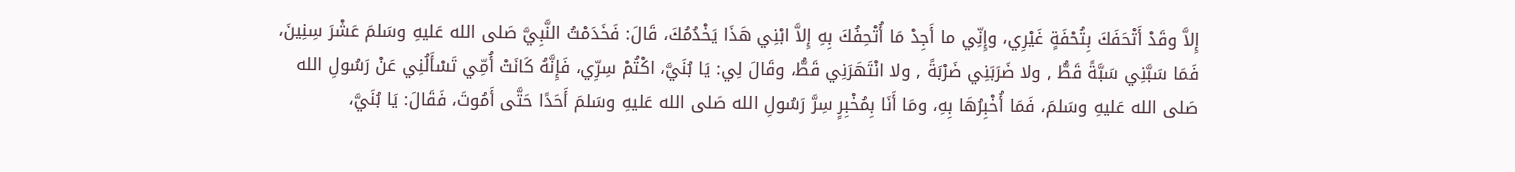إِلاَّ وقَدْ أَتْحَفَكَ بِتُحْفَةٍ غَيْرِي، وإِنِّي ما أَجِدْ مَا أُتْحِفُكَ بِهِ إِلاَّ ابْنِي هَذَا يَخْدُمُكَ، قَالَ: فَخَدَمْتُ النَّبِيَّ صَلى الله عَليهِ وسَلمَ عَشْرَ سِنِينَ، فَمَا سَبَّنِي سَبَّةً قَطُّ , ولا ضَرَبَنِي ضَرْبَةً , ولا انْتَهَرَنِي قَطُّ، وقَالَ لِي: يَا بُنَيَّ، اكْتُمْ سِرِّي، فَإِنَّهُ كَانَتْ أُمِّي تَسْأَلُنِي عَنْ رَسُولِ الله صَلى الله عَليهِ وسَلمَ، فَمَا أُخْبِرُهَا بِهِ، ومَا أَنَا بِمُخْبِرٍ سِرَّ رَسُولِ الله صَلى الله عَليهِ وسَلمَ أَحَدًا حَتَّى أَمُوتَ، فَقَالَ: يَا بُنَيَّ،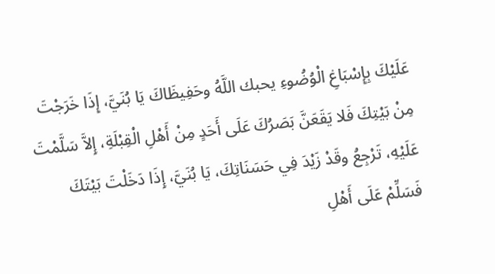عَلَيْكَ بِإِسْبَاغِ الْوُضُوءِ يحبك اللَّهُ وحَفِيظَاكَ يَا بُنَيَّ، إِذَا خَرَجْتَ مِنْ بَيْتِكَ فَلا يَقَعَنَّ بَصَرُكَ عَلَى أَحَدٍ مِنْ أَهْلِ الْقِبْلَةِ، إِلاَّ سَلَّمْتَ عَلَيْهِ، تَرْجِعُ وقَدْ زَيْدَ فِي حَسَنَاتِكَ، يَا بُنَيَّ، إِذَا دَخَلْتَ بَيْتَكَ فَسَلِّمْ عَلَى أَهْلِ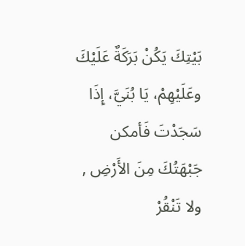بَيْتِكَ يَكُنْ بَرَكَةٌ عَلَيْكَ وعَلَيْهِمْ، يَا بُنَيَّ، إِذَا سَجَدْتَ فَأمكن جَبْهَتُكَ مِنَ الأَرْضِ , ولا تَنْقُرْ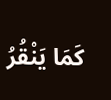كَمَا يَنْقُرُ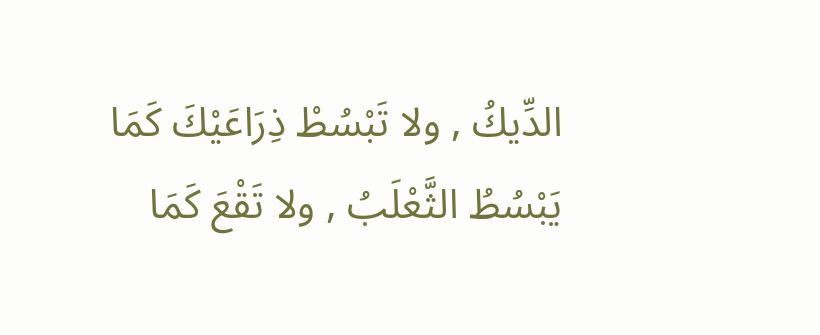الدِّيكُ , ولا تَبْسُطْ ذِرَاعَيْكَ كَمَا يَبْسُطُ الثَّعْلَبُ , ولا تَقْعَ كَمَا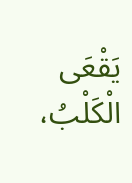يَقْعَى الْكَلْبُ،